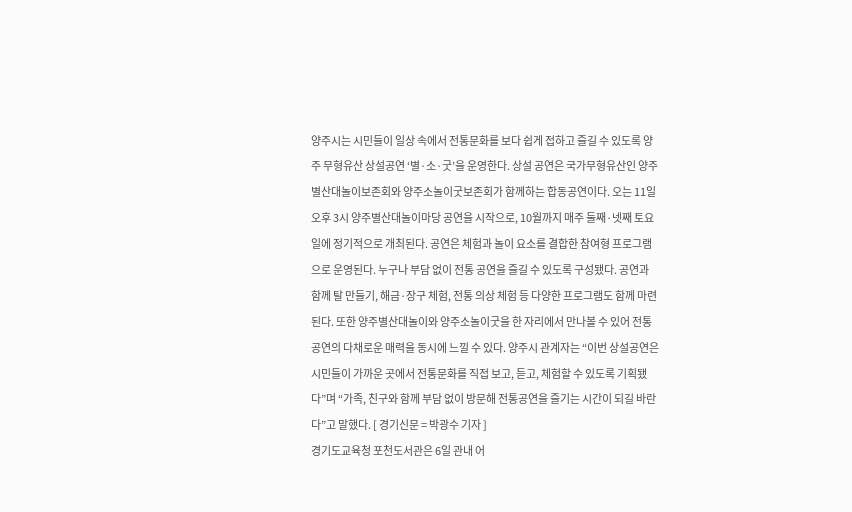양주시는 시민들이 일상 속에서 전통문화를 보다 쉽게 접하고 즐길 수 있도록 양주 무형유산 상설공연 ‘별·소·굿’을 운영한다. 상설 공연은 국가무형유산인 양주별산대놀이보존회와 양주소놀이굿보존회가 함께하는 합동공연이다. 오는 11일 오후 3시 양주별산대놀이마당 공연을 시작으로, 10월까지 매주 둘째·넷째 토요일에 정기적으로 개최된다. 공연은 체험과 놀이 요소를 결합한 참여형 프로그램으로 운영된다. 누구나 부담 없이 전통 공연을 즐길 수 있도록 구성됐다. 공연과 함께 탈 만들기, 해금·장구 체험, 전통 의상 체험 등 다양한 프로그램도 함께 마련된다. 또한 양주별산대놀이와 양주소놀이굿을 한 자리에서 만나볼 수 있어 전통공연의 다채로운 매력을 동시에 느낄 수 있다. 양주시 관계자는 “이번 상설공연은 시민들이 가까운 곳에서 전통문화를 직접 보고, 듣고, 체험할 수 있도록 기획됐다”며 “가족, 친구와 함께 부담 없이 방문해 전통공연을 즐기는 시간이 되길 바란다”고 말했다. [ 경기신문 = 박광수 기자 ]
경기도교육청 포천도서관은 6일 관내 어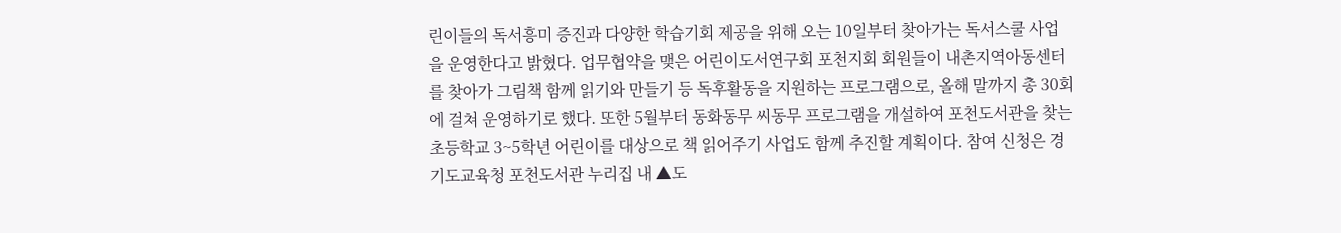린이들의 독서흥미 증진과 다양한 학습기회 제공을 위해 오는 10일부터 찾아가는 독서스쿨 사업을 운영한다고 밝혔다. 업무협약을 맺은 어린이도서연구회 포천지회 회원들이 내촌지역아동센터를 찾아가 그림책 함께 읽기와 만들기 등 독후활동을 지원하는 프로그램으로, 올해 말까지 총 30회에 걸쳐 운영하기로 했다. 또한 5월부터 동화동무 씨동무 프로그램을 개설하여 포천도서관을 찾는 초등학교 3~5학년 어린이를 대상으로 책 읽어주기 사업도 함께 추진할 계획이다. 참여 신청은 경기도교육청 포천도서관 누리집 내 ▲도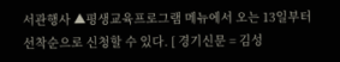서관행사 ▲평생교육프로그램 메뉴에서 오는 13일부터 선착순으로 신청할 수 있다. [ 경기신문 = 김성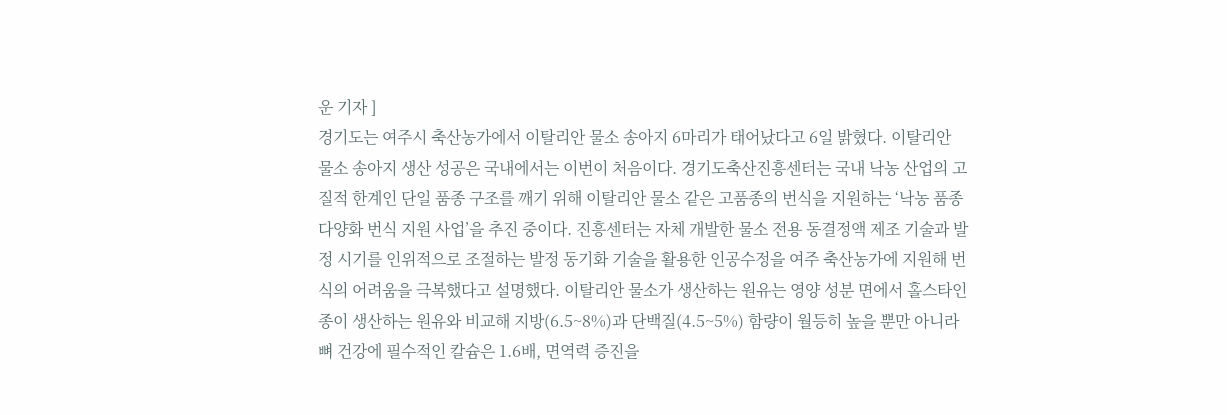운 기자 ]
경기도는 여주시 축산농가에서 이탈리안 물소 송아지 6마리가 태어났다고 6일 밝혔다. 이탈리안 물소 송아지 생산 성공은 국내에서는 이번이 처음이다. 경기도축산진흥센터는 국내 낙농 산업의 고질적 한계인 단일 품종 구조를 깨기 위해 이탈리안 물소 같은 고품종의 번식을 지원하는 ‘낙농 품종 다양화 번식 지원 사업’을 추진 중이다. 진흥센터는 자체 개발한 물소 전용 동결정액 제조 기술과 발정 시기를 인위적으로 조절하는 발정 동기화 기술을 활용한 인공수정을 여주 축산농가에 지원해 번식의 어려움을 극복했다고 설명했다. 이탈리안 물소가 생산하는 원유는 영양 성분 면에서 홀스타인 종이 생산하는 원유와 비교해 지방(6.5~8%)과 단백질(4.5~5%) 함량이 월등히 높을 뿐만 아니라 뼈 건강에 필수적인 칼슘은 1.6배, 면역력 증진을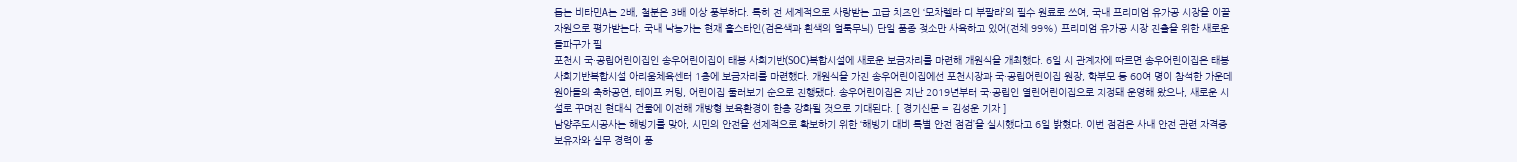돕는 비타민A는 2배, 철분은 3배 이상 풍부하다. 특히 전 세계적으로 사랑받는 고급 치즈인 ‘모차렐라 디 부팔라’의 필수 원료로 쓰여, 국내 프리미엄 유가공 시장을 이끌 자원으로 평가받는다. 국내 낙농가는 현재 홀스타인(검은색과 흰색의 얼룩무늬) 단일 품종 젖소만 사육하고 있어(전체 99%) 프리미엄 유가공 시장 진출을 위한 새로운 돌파구가 필
포천시 국·공립어린이집인 송우어린이집이 태봉 사회기반(SOC)복합시설에 새로운 보금자리를 마련해 개원식을 개최했다. 6일 시 관계자에 따르면 송우어린이집은 태봉 사회기반복합시설 아리움체육센터 1층에 보금자리를 마련했다. 개원식을 가진 송우어린이집에선 포천시장과 국·공립어린이집 원장, 학부모 등 60여 명이 참석한 가운데 원아들의 축하공연, 테이프 커팅, 어린이집 둘러보기 순으로 진행됐다. 송우어린이집은 지난 2019년부터 국·공립인 열린어린이집으로 지정돼 운영해 왔으나, 새로운 시설로 꾸며진 현대식 건물에 이전해 개방형 보육환경이 한층 강화될 것으로 기대된다. [ 경기신문 = 김성운 기자 ]
남양주도시공사는 해빙기를 맞아, 시민의 안전을 선제적으로 확보하기 위한 ‘해빙기 대비 특별 안전 점검’을 실시했다고 6일 밝혔다. 이번 점검은 사내 안전 관련 자격증 보유자와 실무 경력이 풍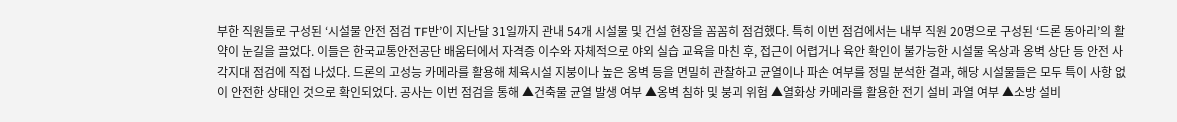부한 직원들로 구성된 ‘시설물 안전 점검 TF반’이 지난달 31일까지 관내 54개 시설물 및 건설 현장을 꼼꼼히 점검했다. 특히 이번 점검에서는 내부 직원 20명으로 구성된 ‘드론 동아리’의 활약이 눈길을 끌었다. 이들은 한국교통안전공단 배움터에서 자격증 이수와 자체적으로 야외 실습 교육을 마친 후, 접근이 어렵거나 육안 확인이 불가능한 시설물 옥상과 옹벽 상단 등 안전 사각지대 점검에 직접 나섰다. 드론의 고성능 카메라를 활용해 체육시설 지붕이나 높은 옹벽 등을 면밀히 관찰하고 균열이나 파손 여부를 정밀 분석한 결과, 해당 시설물들은 모두 특이 사항 없이 안전한 상태인 것으로 확인되었다. 공사는 이번 점검을 통해 ▲건축물 균열 발생 여부 ▲옹벽 침하 및 붕괴 위험 ▲열화상 카메라를 활용한 전기 설비 과열 여부 ▲소방 설비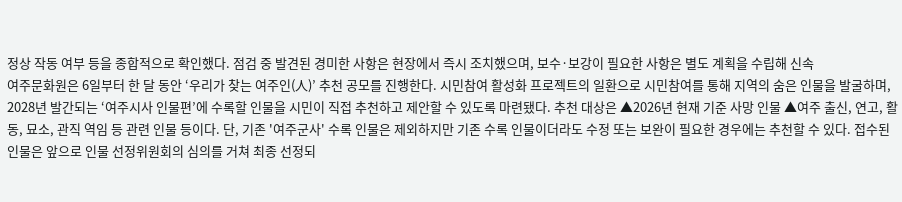정상 작동 여부 등을 종합적으로 확인했다. 점검 중 발견된 경미한 사항은 현장에서 즉시 조치했으며, 보수·보강이 필요한 사항은 별도 계획을 수립해 신속
여주문화원은 6일부터 한 달 동안 ‘우리가 찾는 여주인(人)’ 추천 공모를 진행한다. 시민참여 활성화 프로젝트의 일환으로 시민참여를 통해 지역의 숨은 인물을 발굴하며, 2028년 발간되는 ‘여주시사 인물편’에 수록할 인물을 시민이 직접 추천하고 제안할 수 있도록 마련됐다. 추천 대상은 ▲2026년 현재 기준 사망 인물 ▲여주 출신, 연고, 활동, 묘소, 관직 역임 등 관련 인물 등이다. 단, 기존 '여주군사' 수록 인물은 제외하지만 기존 수록 인물이더라도 수정 또는 보완이 필요한 경우에는 추천할 수 있다. 접수된 인물은 앞으로 인물 선정위원회의 심의를 거쳐 최종 선정되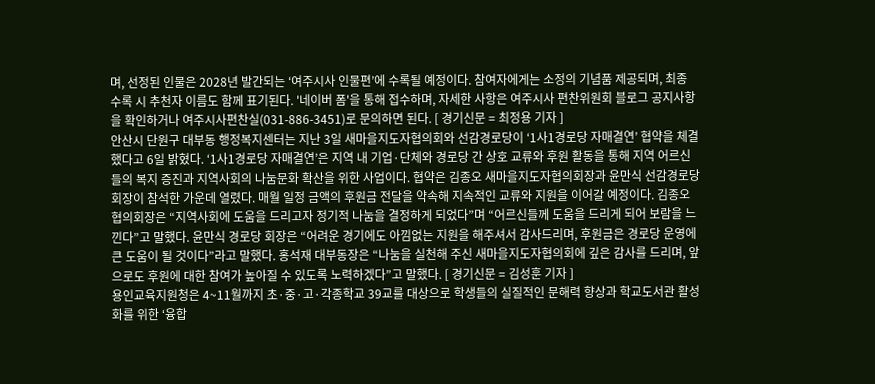며, 선정된 인물은 2028년 발간되는 ‘여주시사 인물편’에 수록될 예정이다. 참여자에게는 소정의 기념품 제공되며, 최종 수록 시 추천자 이름도 함께 표기된다. '네이버 폼'을 통해 접수하며, 자세한 사항은 여주시사 편찬위원회 블로그 공지사항을 확인하거나 여주시사편찬실(031-886-3451)로 문의하면 된다. [ 경기신문 = 최정용 기자 ]
안산시 단원구 대부동 행정복지센터는 지난 3일 새마을지도자협의회와 선감경로당이 ‘1사1경로당 자매결연’ 협약을 체결했다고 6일 밝혔다. ‘1사1경로당 자매결연’은 지역 내 기업·단체와 경로당 간 상호 교류와 후원 활동을 통해 지역 어르신들의 복지 증진과 지역사회의 나눔문화 확산을 위한 사업이다. 협약은 김종오 새마을지도자협의회장과 윤만식 선감경로당 회장이 참석한 가운데 열렸다. 매월 일정 금액의 후원금 전달을 약속해 지속적인 교류와 지원을 이어갈 예정이다. 김종오 협의회장은 “지역사회에 도움을 드리고자 정기적 나눔을 결정하게 되었다”며 “어르신들께 도움을 드리게 되어 보람을 느낀다”고 말했다. 윤만식 경로당 회장은 “어려운 경기에도 아낌없는 지원을 해주셔서 감사드리며, 후원금은 경로당 운영에 큰 도움이 될 것이다”라고 말했다. 홍석재 대부동장은 “나눔을 실천해 주신 새마을지도자협의회에 깊은 감사를 드리며, 앞으로도 후원에 대한 참여가 높아질 수 있도록 노력하겠다”고 말했다. [ 경기신문 = 김성훈 기자 ]
용인교육지원청은 4~11월까지 초·중·고·각종학교 39교를 대상으로 학생들의 실질적인 문해력 향상과 학교도서관 활성화를 위한 ‘융합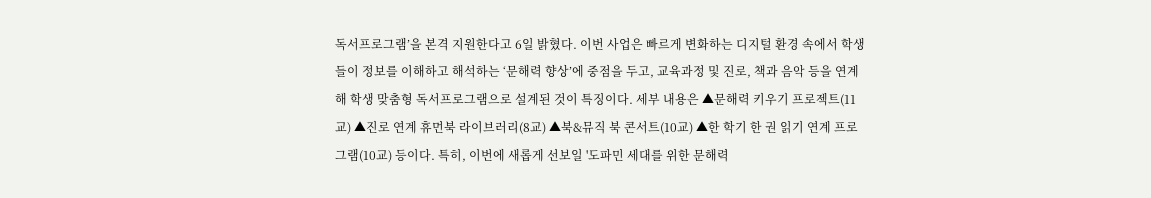독서프로그램’을 본격 지원한다고 6일 밝혔다. 이번 사업은 빠르게 변화하는 디지털 환경 속에서 학생들이 정보를 이해하고 해석하는 ‘문해력 향상’에 중점을 두고, 교육과정 및 진로, 책과 음악 등을 연계해 학생 맞춤형 독서프로그램으로 설계된 것이 특징이다. 세부 내용은 ▲문해력 키우기 프로젝트(11교) ▲진로 연계 휴먼북 라이브러리(8교) ▲북&뮤직 북 콘서트(10교) ▲한 학기 한 권 읽기 연계 프로그램(10교) 등이다. 특히, 이번에 새롭게 선보일 '도파민 세대를 위한 문해력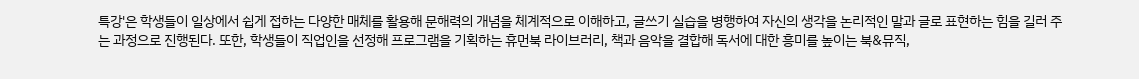특강'은 학생들이 일상에서 쉽게 접하는 다양한 매체를 활용해 문해력의 개념을 체계적으로 이해하고, 글쓰기 실습을 병행하여 자신의 생각을 논리적인 말과 글로 표현하는 힘을 길러 주는 과정으로 진행된다. 또한, 학생들이 직업인을 선정해 프로그램을 기획하는 휴먼북 라이브러리, 책과 음악을 결합해 독서에 대한 흥미를 높이는 북&뮤직,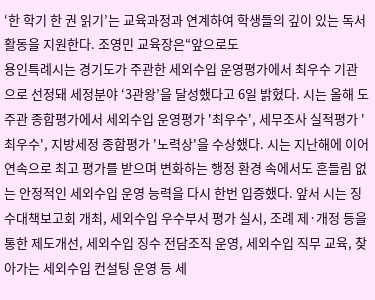‘한 학기 한 권 읽기’는 교육과정과 연계하여 학생들의 깊이 있는 독서 활동을 지원한다. 조영민 교육장은“앞으로도
용인특례시는 경기도가 주관한 세외수입 운영평가에서 최우수 기관으로 선정돼 세정분야 ‘3관왕’을 달성했다고 6일 밝혔다. 시는 올해 도 주관 종합평가에서 세외수입 운영평가 '최우수', 세무조사 실적평가 '최우수', 지방세정 종합평가 '노력상'을 수상했다. 시는 지난해에 이어 연속으로 최고 평가를 받으며 변화하는 행정 환경 속에서도 흔들림 없는 안정적인 세외수입 운영 능력을 다시 한번 입증했다. 앞서 시는 징수대책보고회 개최, 세외수입 우수부서 평가 실시, 조례 제·개정 등을 통한 제도개선, 세외수입 징수 전담조직 운영, 세외수입 직무 교육, 찾아가는 세외수입 컨설팅 운영 등 세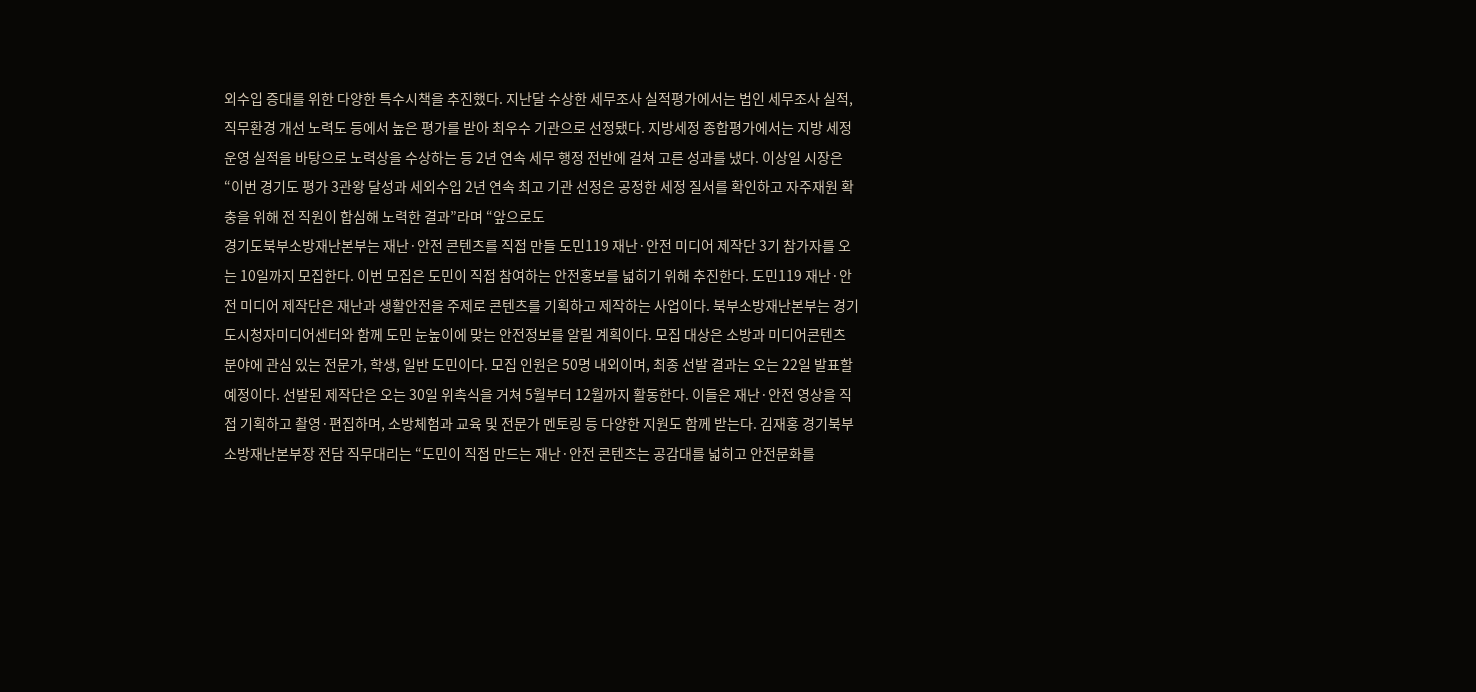외수입 증대를 위한 다양한 특수시책을 추진했다. 지난달 수상한 세무조사 실적평가에서는 법인 세무조사 실적, 직무환경 개선 노력도 등에서 높은 평가를 받아 최우수 기관으로 선정됐다. 지방세정 종합평가에서는 지방 세정 운영 실적을 바탕으로 노력상을 수상하는 등 2년 연속 세무 행정 전반에 걸쳐 고른 성과를 냈다. 이상일 시장은 “이번 경기도 평가 3관왕 달성과 세외수입 2년 연속 최고 기관 선정은 공정한 세정 질서를 확인하고 자주재원 확충을 위해 전 직원이 합심해 노력한 결과”라며 “앞으로도
경기도북부소방재난본부는 재난·안전 콘텐츠를 직접 만들 도민119 재난·안전 미디어 제작단 3기 참가자를 오는 10일까지 모집한다. 이번 모집은 도민이 직접 참여하는 안전홍보를 넓히기 위해 추진한다. 도민119 재난·안전 미디어 제작단은 재난과 생활안전을 주제로 콘텐츠를 기획하고 제작하는 사업이다. 북부소방재난본부는 경기도시청자미디어센터와 함께 도민 눈높이에 맞는 안전정보를 알릴 계획이다. 모집 대상은 소방과 미디어콘텐츠 분야에 관심 있는 전문가, 학생, 일반 도민이다. 모집 인원은 50명 내외이며, 최종 선발 결과는 오는 22일 발표할 예정이다. 선발된 제작단은 오는 30일 위촉식을 거쳐 5월부터 12월까지 활동한다. 이들은 재난·안전 영상을 직접 기획하고 촬영·편집하며, 소방체험과 교육 및 전문가 멘토링 등 다양한 지원도 함께 받는다. 김재홍 경기북부소방재난본부장 전담 직무대리는 “도민이 직접 만드는 재난·안전 콘텐츠는 공감대를 넓히고 안전문화를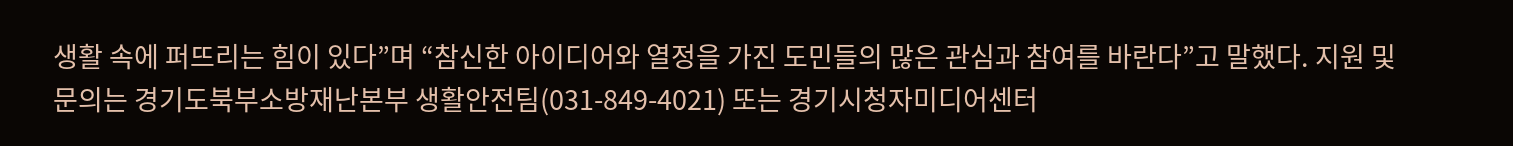생활 속에 퍼뜨리는 힘이 있다”며 “참신한 아이디어와 열정을 가진 도민들의 많은 관심과 참여를 바란다”고 말했다. 지원 및 문의는 경기도북부소방재난본부 생활안전팀(031-849-4021) 또는 경기시청자미디어센터